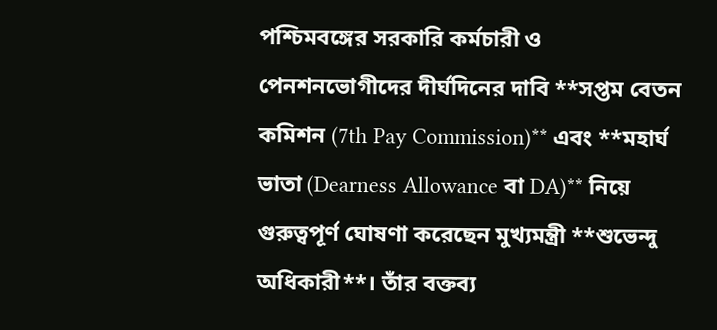পশ্চিমবঙ্গের সরকারি কর্মচারী ও পেনশনভোগীদের দীর্ঘদিনের দাবি **সপ্তম বেতন কমিশন (7th Pay Commission)** এবং **মহার্ঘ ভাতা (Dearness Allowance বা DA)** নিয়ে গুরুত্বপূর্ণ ঘোষণা করেছেন মুখ্যমন্ত্রী **শুভেন্দু অধিকারী**। তাঁর বক্তব্য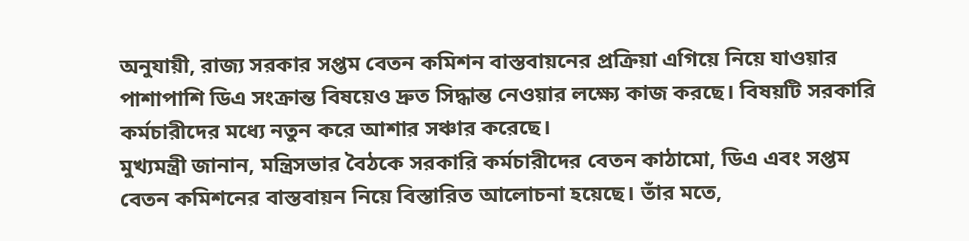অনুযায়ী, রাজ্য সরকার সপ্তম বেতন কমিশন বাস্তবায়নের প্রক্রিয়া এগিয়ে নিয়ে যাওয়ার পাশাপাশি ডিএ সংক্রান্ত বিষয়েও দ্রুত সিদ্ধান্ত নেওয়ার লক্ষ্যে কাজ করছে। বিষয়টি সরকারি কর্মচারীদের মধ্যে নতুন করে আশার সঞ্চার করেছে।
মুখ্যমন্ত্রী জানান, মন্ত্রিসভার বৈঠকে সরকারি কর্মচারীদের বেতন কাঠামো, ডিএ এবং সপ্তম বেতন কমিশনের বাস্তবায়ন নিয়ে বিস্তারিত আলোচনা হয়েছে। তাঁর মতে,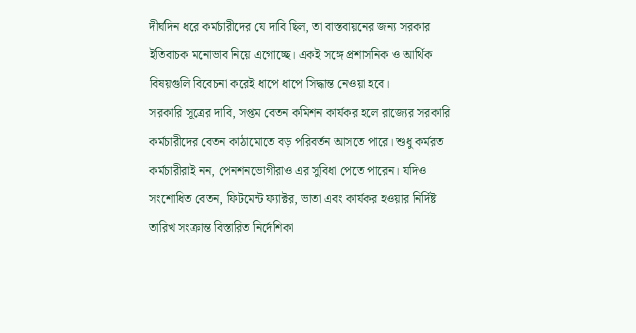দীর্ঘদিন ধরে কর্মচারীদের যে দাবি ছিল, তা বাস্তবায়নের জন্য সরকার ইতিবাচক মনোভাব নিয়ে এগোচ্ছে। একই সঙ্গে প্রশাসনিক ও আর্থিক বিষয়গুলি বিবেচনা করেই ধাপে ধাপে সিদ্ধান্ত নেওয়া হবে।
সরকারি সূত্রের দাবি, সপ্তম বেতন কমিশন কার্যকর হলে রাজ্যের সরকারি কর্মচারীদের বেতন কাঠামোতে বড় পরিবর্তন আসতে পারে। শুধু কর্মরত কর্মচারীরাই নন, পেনশনভোগীরাও এর সুবিধা পেতে পারেন। যদিও সংশোধিত বেতন, ফিটমেন্ট ফ্যাক্টর, ভাতা এবং কার্যকর হওয়ার নির্দিষ্ট তারিখ সংক্রান্ত বিস্তারিত নির্দেশিকা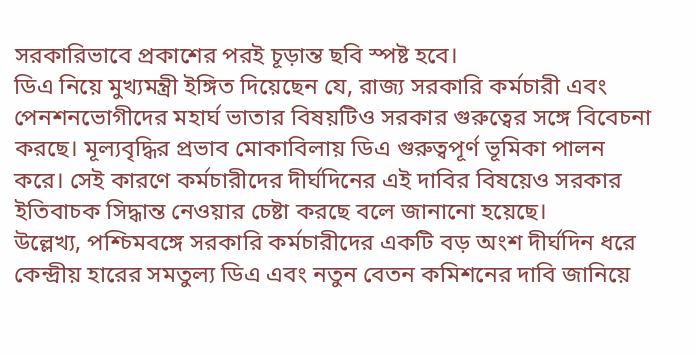সরকারিভাবে প্রকাশের পরই চূড়ান্ত ছবি স্পষ্ট হবে।
ডিএ নিয়ে মুখ্যমন্ত্রী ইঙ্গিত দিয়েছেন যে, রাজ্য সরকারি কর্মচারী এবং পেনশনভোগীদের মহার্ঘ ভাতার বিষয়টিও সরকার গুরুত্বের সঙ্গে বিবেচনা করছে। মূল্যবৃদ্ধির প্রভাব মোকাবিলায় ডিএ গুরুত্বপূর্ণ ভূমিকা পালন করে। সেই কারণে কর্মচারীদের দীর্ঘদিনের এই দাবির বিষয়েও সরকার ইতিবাচক সিদ্ধান্ত নেওয়ার চেষ্টা করছে বলে জানানো হয়েছে।
উল্লেখ্য, পশ্চিমবঙ্গে সরকারি কর্মচারীদের একটি বড় অংশ দীর্ঘদিন ধরে কেন্দ্রীয় হারের সমতুল্য ডিএ এবং নতুন বেতন কমিশনের দাবি জানিয়ে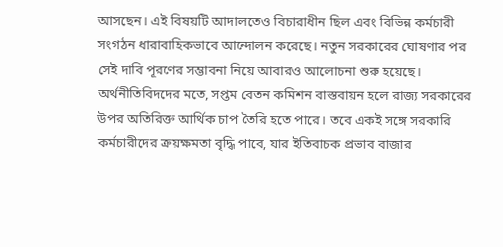আসছেন। এই বিষয়টি আদালতেও বিচারাধীন ছিল এবং বিভিন্ন কর্মচারী সংগঠন ধারাবাহিকভাবে আন্দোলন করেছে। নতুন সরকারের ঘোষণার পর সেই দাবি পূরণের সম্ভাবনা নিয়ে আবারও আলোচনা শুরু হয়েছে।
অর্থনীতিবিদদের মতে, সপ্তম বেতন কমিশন বাস্তবায়ন হলে রাজ্য সরকারের উপর অতিরিক্ত আর্থিক চাপ তৈরি হতে পারে। তবে একই সঙ্গে সরকারি কর্মচারীদের ক্রয়ক্ষমতা বৃদ্ধি পাবে, যার ইতিবাচক প্রভাব বাজার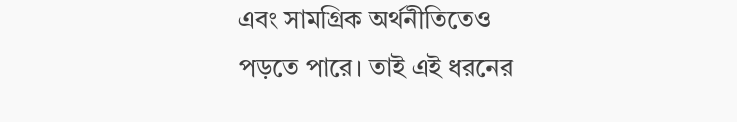এবং সামগ্রিক অর্থনীতিতেও পড়তে পারে। তাই এই ধরনের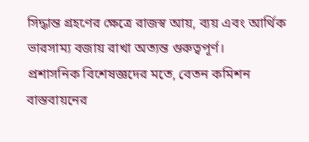সিদ্ধান্ত গ্রহণের ক্ষেত্রে রাজস্ব আয়, ব্যয় এবং আর্থিক ভারসাম্য বজায় রাখা অত্যন্ত গুরুত্বপূর্ণ।
প্রশাসনিক বিশেষজ্ঞদের মতে, বেতন কমিশন বাস্তবায়নের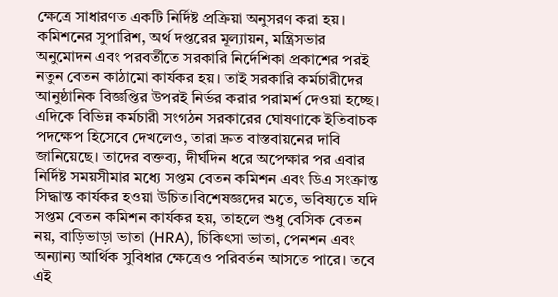ক্ষেত্রে সাধারণত একটি নির্দিষ্ট প্রক্রিয়া অনুসরণ করা হয়। কমিশনের সুপারিশ, অর্থ দপ্তরের মূল্যায়ন, মন্ত্রিসভার অনুমোদন এবং পরবর্তীতে সরকারি নির্দেশিকা প্রকাশের পরই নতুন বেতন কাঠামো কার্যকর হয়। তাই সরকারি কর্মচারীদের আনুষ্ঠানিক বিজ্ঞপ্তির উপরই নির্ভর করার পরামর্শ দেওয়া হচ্ছে।
এদিকে বিভিন্ন কর্মচারী সংগঠন সরকারের ঘোষণাকে ইতিবাচক পদক্ষেপ হিসেবে দেখলেও, তারা দ্রুত বাস্তবায়নের দাবি জানিয়েছে। তাদের বক্তব্য, দীর্ঘদিন ধরে অপেক্ষার পর এবার নির্দিষ্ট সময়সীমার মধ্যে সপ্তম বেতন কমিশন এবং ডিএ সংক্রান্ত সিদ্ধান্ত কার্যকর হওয়া উচিত।বিশেষজ্ঞদের মতে, ভবিষ্যতে যদি সপ্তম বেতন কমিশন কার্যকর হয়, তাহলে শুধু বেসিক বেতন নয়, বাড়িভাড়া ভাতা (HRA), চিকিৎসা ভাতা, পেনশন এবং অন্যান্য আর্থিক সুবিধার ক্ষেত্রেও পরিবর্তন আসতে পারে। তবে এই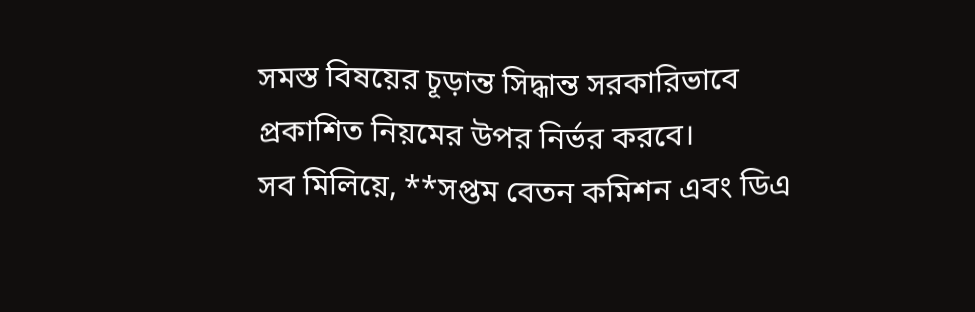সমস্ত বিষয়ের চূড়ান্ত সিদ্ধান্ত সরকারিভাবে প্রকাশিত নিয়মের উপর নির্ভর করবে।
সব মিলিয়ে, **সপ্তম বেতন কমিশন এবং ডিএ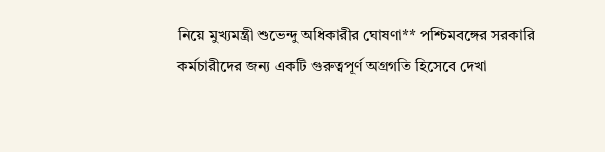নিয়ে মুখ্যমন্ত্রী শুভেন্দু অধিকারীর ঘোষণা** পশ্চিমবঙ্গের সরকারি কর্মচারীদের জন্য একটি গুরুত্বপূর্ণ অগ্রগতি হিসেবে দেখা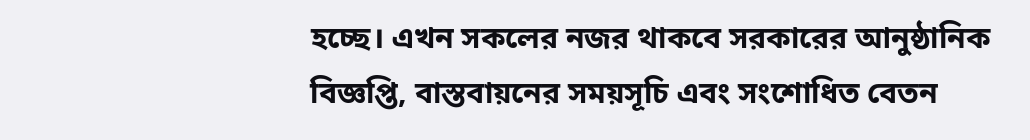হচ্ছে। এখন সকলের নজর থাকবে সরকারের আনুষ্ঠানিক বিজ্ঞপ্তি, বাস্তবায়নের সময়সূচি এবং সংশোধিত বেতন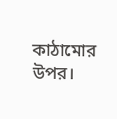কাঠামোর উপর।